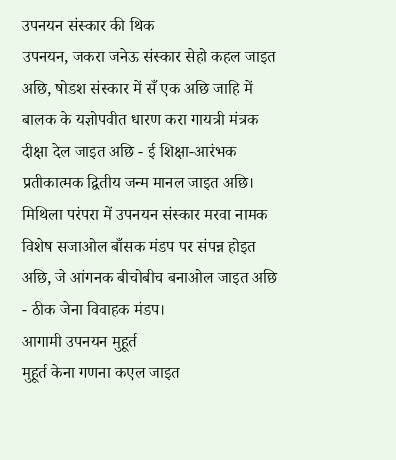उपनयन संस्कार की थिक
उपनयन, जकरा जनेऊ संस्कार सेहो कहल जाइत अछि, षोडश संस्कार में सँ एक अछि जाहि में बालक के यज्ञोपवीत धारण करा गायत्री मंत्रक दीक्षा देल जाइत अछि - ई शिक्षा-आरंभक प्रतीकात्मक द्वितीय जन्म मानल जाइत अछि। मिथिला परंपरा में उपनयन संस्कार मरवा नामक विशेष सजाओल बाँसक मंडप पर संपन्न होइत अछि, जे आंगनक बीचोबीच बनाओल जाइत अछि - ठीक जेना विवाहक मंडप।
आगामी उपनयन मुहूर्त
मुहूर्त केना गणना कएल जाइत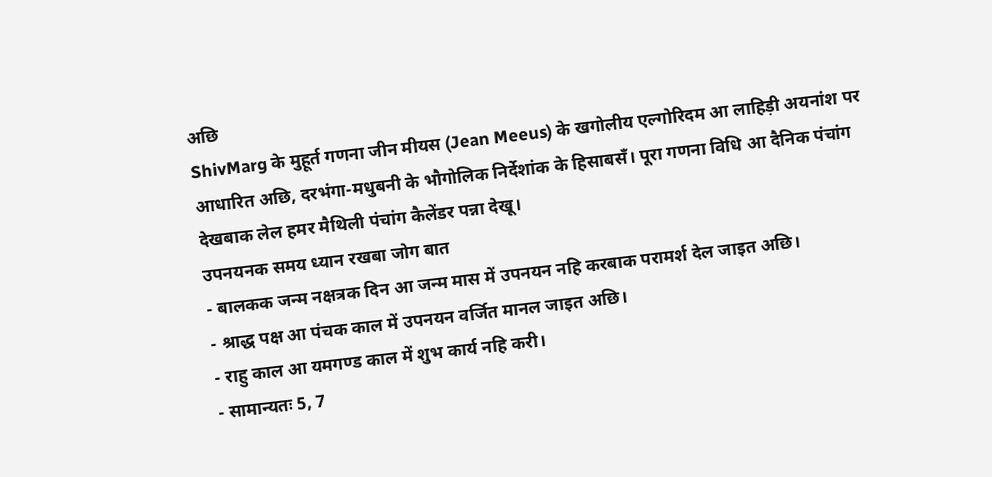अछि
ShivMarg के मुहूर्त गणना जीन मीयस (Jean Meeus) के खगोलीय एल्गोरिदम आ लाहिड़ी अयनांश पर आधारित अछि, दरभंगा-मधुबनी के भौगोलिक निर्देशांक के हिसाबसँ। पूरा गणना विधि आ दैनिक पंचांग देखबाक लेल हमर मैथिली पंचांग कैलेंडर पन्ना देखू।
उपनयनक समय ध्यान रखबा जोग बात
- बालकक जन्म नक्षत्रक दिन आ जन्म मास में उपनयन नहि करबाक परामर्श देल जाइत अछि।
- श्राद्ध पक्ष आ पंचक काल में उपनयन वर्जित मानल जाइत अछि।
- राहु काल आ यमगण्ड काल में शुभ कार्य नहि करी।
- सामान्यतः 5, 7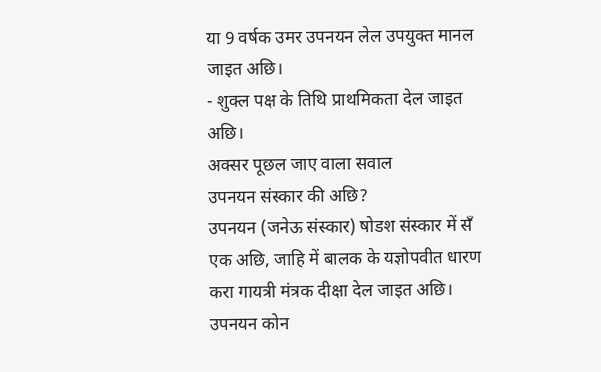या 9 वर्षक उमर उपनयन लेल उपयुक्त मानल जाइत अछि।
- शुक्ल पक्ष के तिथि प्राथमिकता देल जाइत अछि।
अक्सर पूछल जाए वाला सवाल
उपनयन संस्कार की अछि?
उपनयन (जनेऊ संस्कार) षोडश संस्कार में सँ एक अछि, जाहि में बालक के यज्ञोपवीत धारण करा गायत्री मंत्रक दीक्षा देल जाइत अछि।
उपनयन कोन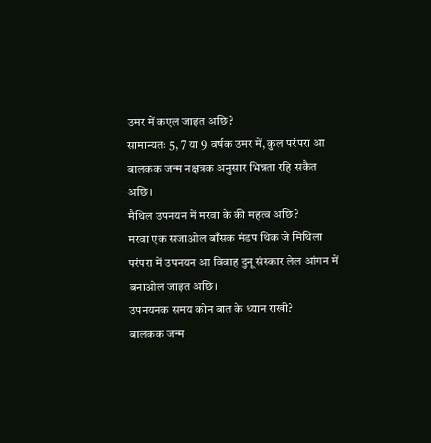उमर में कएल जाइत अछि?
सामान्यतः 5, 7 या 9 वर्षक उमर में, कुल परंपरा आ बालकक जन्म नक्षत्रक अनुसार भिन्नता रहि सकैत अछि।
मैथिल उपनयन में मरवा के की महत्व अछि?
मरवा एक सजाओल बाँसक मंडप थिक जे मिथिला परंपरा में उपनयन आ विवाह दुनू संस्कार लेल आंगन में बनाओल जाइत अछि।
उपनयनक समय कोन बात के ध्यान राखी?
बालकक जन्म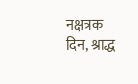नक्षत्रक दिन, श्राद्ध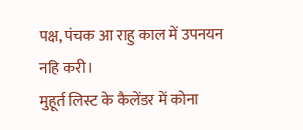पक्ष, पंचक आ राहु काल में उपनयन नहि करी।
मुहूर्त लिस्ट के कैलेंडर में कोना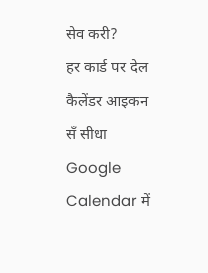सेव करी?
हर कार्ड पर देल कैलेंडर आइकन सँ सीधा Google Calendar में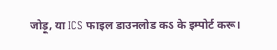जोड़ू, या ICS फाइल डाउनलोड कऽ के इम्पोर्ट करू।